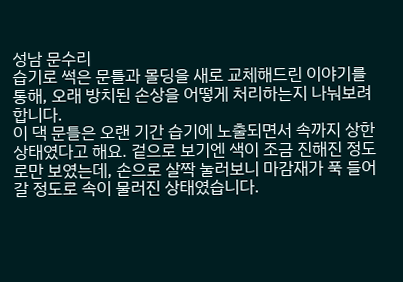성남 문수리
습기로 썩은 문틀과 몰딩을 새로 교체해드린 이야기를 통해, 오래 방치된 손상을 어떻게 처리하는지 나눠보려 합니다.
이 댁 문틀은 오랜 기간 습기에 노출되면서 속까지 상한 상태였다고 해요. 겉으로 보기엔 색이 조금 진해진 정도로만 보였는데, 손으로 살짝 눌러보니 마감재가 푹 들어갈 정도로 속이 물러진 상태였습니다.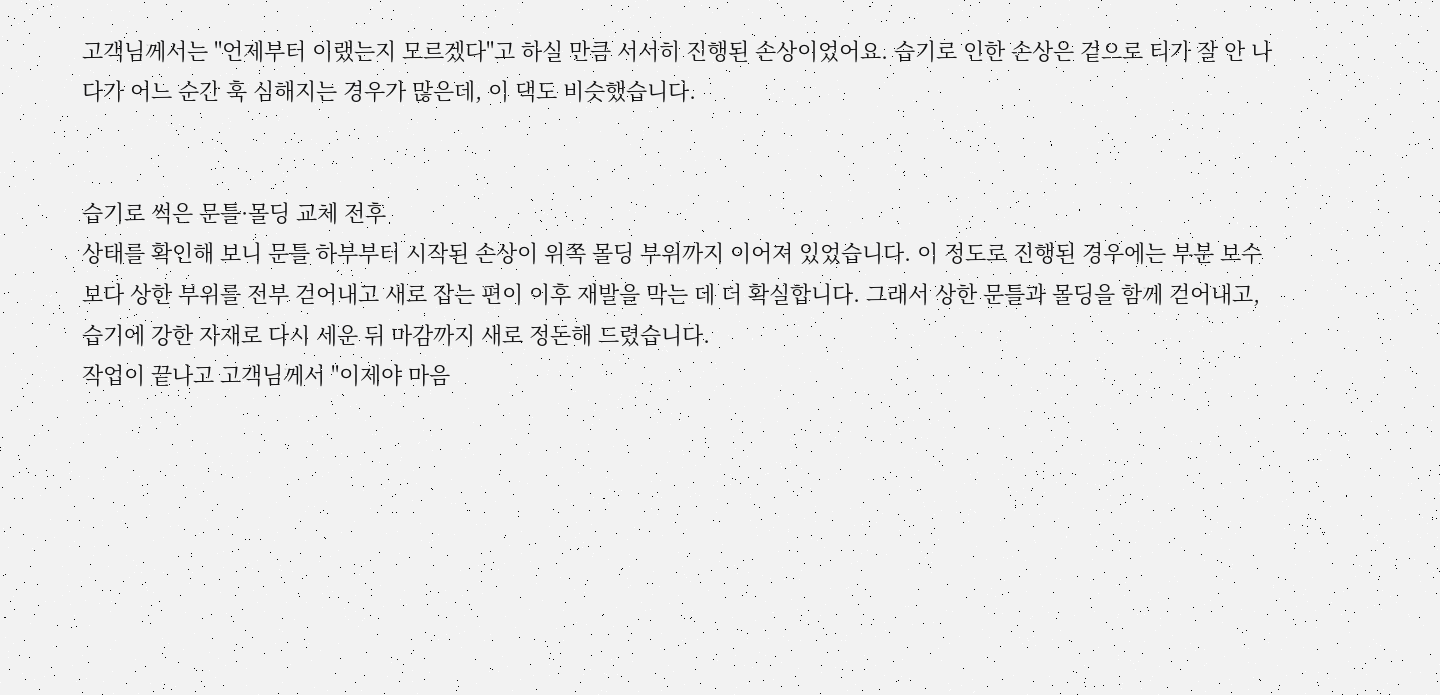고객님께서는 "언제부터 이랬는지 모르겠다"고 하실 만큼 서서히 진행된 손상이었어요. 습기로 인한 손상은 겉으로 티가 잘 안 나다가 어느 순간 훅 심해지는 경우가 많은데, 이 댁도 비슷했습니다.


습기로 썩은 문틀·몰딩 교체 전후
상태를 확인해 보니 문틀 하부부터 시작된 손상이 위쪽 몰딩 부위까지 이어져 있었습니다. 이 정도로 진행된 경우에는 부분 보수보다 상한 부위를 전부 걷어내고 새로 잡는 편이 이후 재발을 막는 데 더 확실합니다. 그래서 상한 문틀과 몰딩을 함께 걷어내고, 습기에 강한 자재로 다시 세운 뒤 마감까지 새로 정돈해 드렸습니다.
작업이 끝나고 고객님께서 "이제야 마음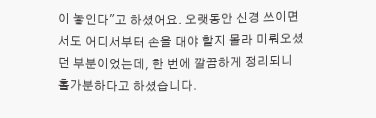이 놓인다"고 하셨어요. 오랫동안 신경 쓰이면서도 어디서부터 손을 대야 할지 몰라 미뤄오셨던 부분이었는데, 한 번에 깔끔하게 정리되니 홀가분하다고 하셨습니다.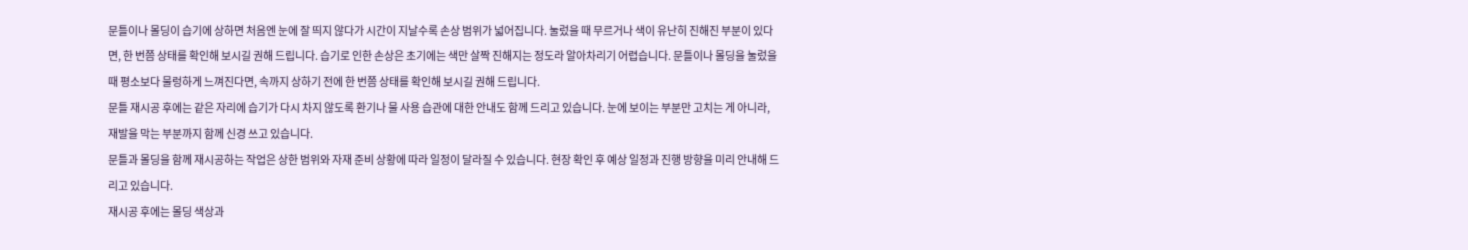문틀이나 몰딩이 습기에 상하면 처음엔 눈에 잘 띄지 않다가 시간이 지날수록 손상 범위가 넓어집니다. 눌렀을 때 무르거나 색이 유난히 진해진 부분이 있다면, 한 번쯤 상태를 확인해 보시길 권해 드립니다. 습기로 인한 손상은 초기에는 색만 살짝 진해지는 정도라 알아차리기 어렵습니다. 문틀이나 몰딩을 눌렀을 때 평소보다 물렁하게 느껴진다면, 속까지 상하기 전에 한 번쯤 상태를 확인해 보시길 권해 드립니다.
문틀 재시공 후에는 같은 자리에 습기가 다시 차지 않도록 환기나 물 사용 습관에 대한 안내도 함께 드리고 있습니다. 눈에 보이는 부분만 고치는 게 아니라, 재발을 막는 부분까지 함께 신경 쓰고 있습니다.
문틀과 몰딩을 함께 재시공하는 작업은 상한 범위와 자재 준비 상황에 따라 일정이 달라질 수 있습니다. 현장 확인 후 예상 일정과 진행 방향을 미리 안내해 드리고 있습니다.
재시공 후에는 몰딩 색상과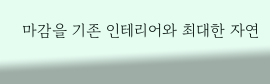마감을 기존 인테리어와 최대한 자연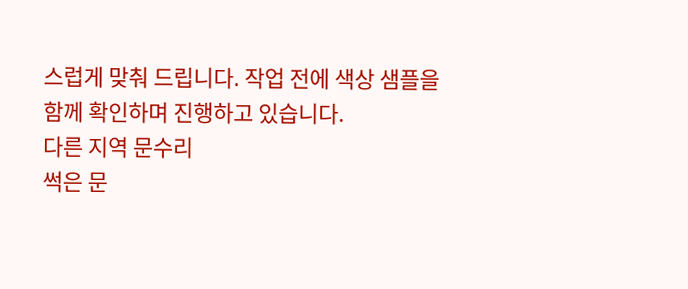스럽게 맞춰 드립니다. 작업 전에 색상 샘플을 함께 확인하며 진행하고 있습니다.
다른 지역 문수리
썩은 문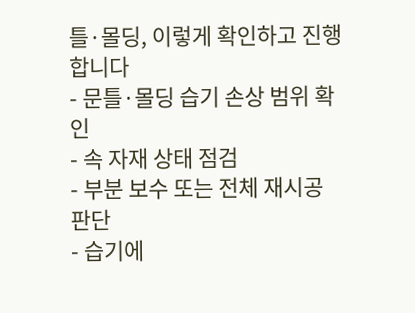틀·몰딩, 이렇게 확인하고 진행합니다
- 문틀·몰딩 습기 손상 범위 확인
- 속 자재 상태 점검
- 부분 보수 또는 전체 재시공 판단
- 습기에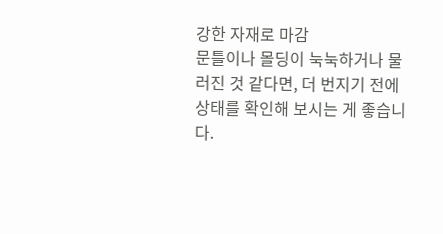강한 자재로 마감
문틀이나 몰딩이 눅눅하거나 물러진 것 같다면, 더 번지기 전에 상태를 확인해 보시는 게 좋습니다.